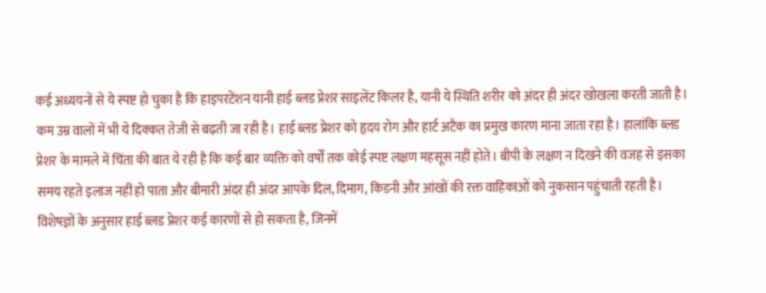कई अध्ययनों से ये स्पष्ट हो चुका है कि हाइपरटेंशन यानी हाई ब्लड प्रेशर साइलेंट किलर है, यानी ये स्थिति शरीर को अंदर ही अंदर खोखला करती जाती है। कम उम्र वालों में भी ये दिक्कत तेजी से बढ़ती जा रही है। हाई ब्लड प्रेशर को हृदय रोग और हार्ट अटैक का प्रमुख कारण माना जाता रहा है। हालांकि ब्लड प्रेशर के मामले में चिंता की बात ये रही है कि कई बार व्यक्ति को वर्षों तक कोई स्पष्ट लक्षण महसूस नहीं होते। बीपी के लक्षण न दिखने की वजह से इसका समय रहते इलाज नहीं हो पाता और बीमारी अंदर ही अंदर आपके दिल, दिमाग, किडनी और आंखों की रक्त वाहिकाओं को नुकसान पहुंचाती रहती है।
विशेषज्ञों के अनुसार हाई ब्लड प्रेशर कई कारणों से हो सकता है, जिनमें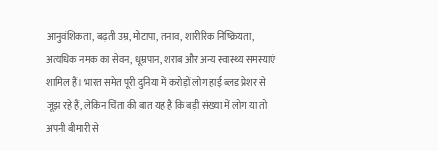आनुवंशिकता, बढ़ती उम्र, मोटापा, तनाव, शारीरिक निष्क्रियता, अत्यधिक नमक का सेवन, धूम्रपान, शराब और अन्य स्वास्थ्य समस्याएं शामिल हैं। भारत समेत पूरी दुनिया में करोड़ों लोग हाई ब्लड प्रेशर से जूझ रहे हैं, लेकिन चिंता की बात यह है कि बड़ी संख्या में लोग या तो अपनी बीमारी से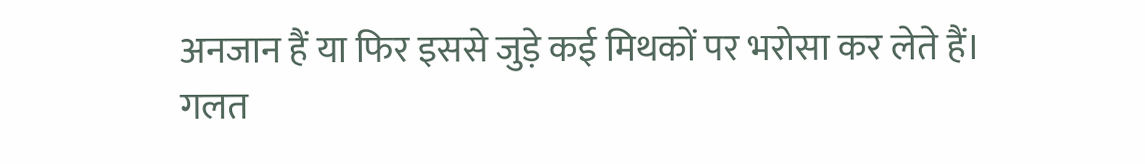अनजान हैं या फिर इससे जुड़े कई मिथकों पर भरोसा कर लेते हैं।
गलत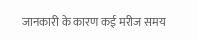जानकारी के कारण कई मरीज समय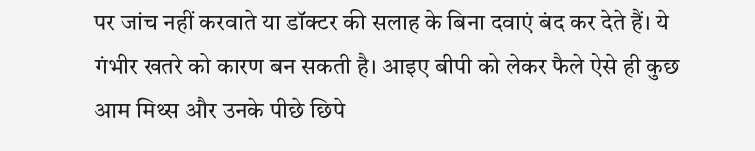पर जांच नहीं करवाते या डॉक्टर की सलाह के बिना दवाएं बंद कर देते हैं। ये गंभीर खतरे को कारण बन सकती है। आइए बीपी को लेकर फैले ऐसे ही कुछ आम मिथ्स और उनके पीछे छिपे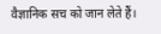वैज्ञानिक सच को जान लेते हैं।